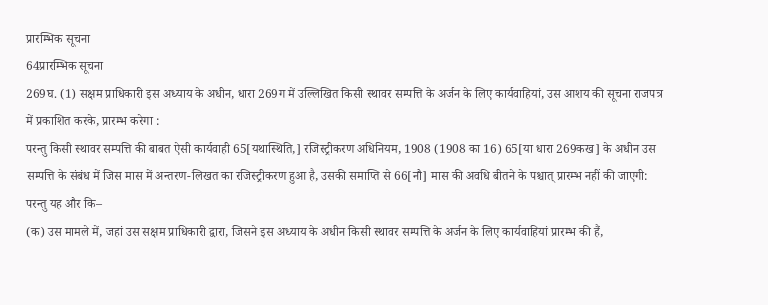प्रारम्भिक सूचना
64प्रारम्भिक सूचना
269घ. (1) सक्षम प्राधिकारी इस अध्याय के अधीन, धारा 269ग में उल्लिखित किसी स्थावर सम्पत्ति के अर्जन के लिए कार्यवाहियां, उस आशय की सूचना राजपत्र में प्रकाशित करके, प्रारम्भ करेगा :
परन्तु किसी स्थावर सम्पत्ति की बाबत ऐसी कार्यवाही 65[यथास्थिति,] रजिस्ट्रीकरण अधिनियम, 1908 (1908 का 16) 65[या धारा 269कख] के अधीन उस सम्पत्ति के संबंध में जिस मास में अन्तरण-लिखत का रजिस्ट्रीकरण हुआ है, उसकी समाप्ति से 66[नौ] मास की अवधि बीतने के पश्चात् प्रारम्भ नहीं की जाएगी:
परन्तु यह और कि–
(क) उस मामले में, जहां उस सक्षम प्राधिकारी द्वारा, जिसने इस अध्याय के अधीन किसी स्थावर सम्पत्ति के अर्जन के लिए कार्यवाहियां प्रारम्भ की हैं,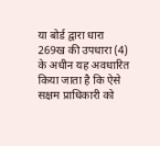या बोर्ड द्वारा धारा 269ख की उपधारा (4) के अधीन यह अवधारित किया जाता है कि ऐसे सक्षम प्राधिकारी को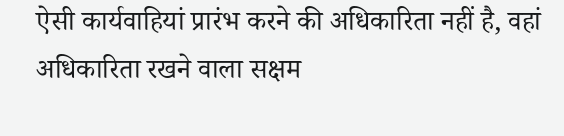ऐसी कार्यवाहियां प्रारंभ करने की अधिकारिता नहीं है, वहां अधिकारिता रखने वाला सक्षम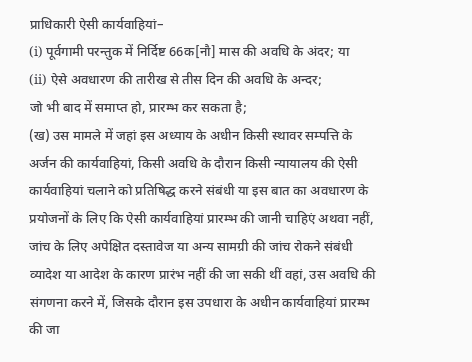प्राधिकारी ऐसी कार्यवाहियां–
(i) पूर्वगामी परन्तुक में निर्दिष्ट 66क[नौ] मास की अवधि के अंदर; या
(ii) ऐसे अवधारण की तारीख से तीस दिन की अवधि के अन्दर;
जो भी बाद में समाप्त हो, प्रारम्भ कर सकता है;
(ख) उस मामले में जहां इस अध्याय के अधीन किसी स्थावर सम्पत्ति के अर्जन की कार्यवाहियां, किसी अवधि के दौरान किसी न्यायालय की ऐसी कार्यवाहियां चलाने को प्रतिषिद्ध करने संबंधी या इस बात का अवधारण के प्रयोजनों के लिए कि ऐसी कार्यवाहियां प्रारम्भ की जानी चाहिएं अथवा नहीं, जांच के लिए अपेक्षित दस्तावेज या अन्य सामग्री की जांच रोकने संबंधी व्यादेश या आदेश के कारण प्रारंभ नहीं की जा सकी थीं वहां, उस अवधि की संगणना करने में, जिसके दौरान इस उपधारा के अधीन कार्यवाहियां प्रारम्भ की जा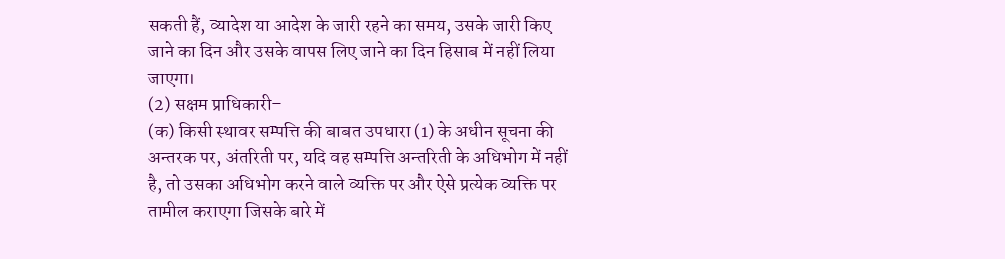सकती हैं, व्यादेश या आदेश के जारी रहने का समय, उसके जारी किए जाने का दिन और उसके वापस लिए जाने का दिन हिसाब में नहीं लिया जाएगा।
(2) सक्षम प्राधिकारी–
(क) किसी स्थावर सम्पत्ति की बाबत उपधारा (1) के अधीन सूचना की अन्तरक पर, अंतरिती पर, यदि वह सम्पत्ति अन्तरिती के अधिभोग में नहीं है, तो उसका अधिभोग करने वाले व्यक्ति पर और ऐसे प्रत्येक व्यक्ति पर तामील कराएगा जिसके बारे में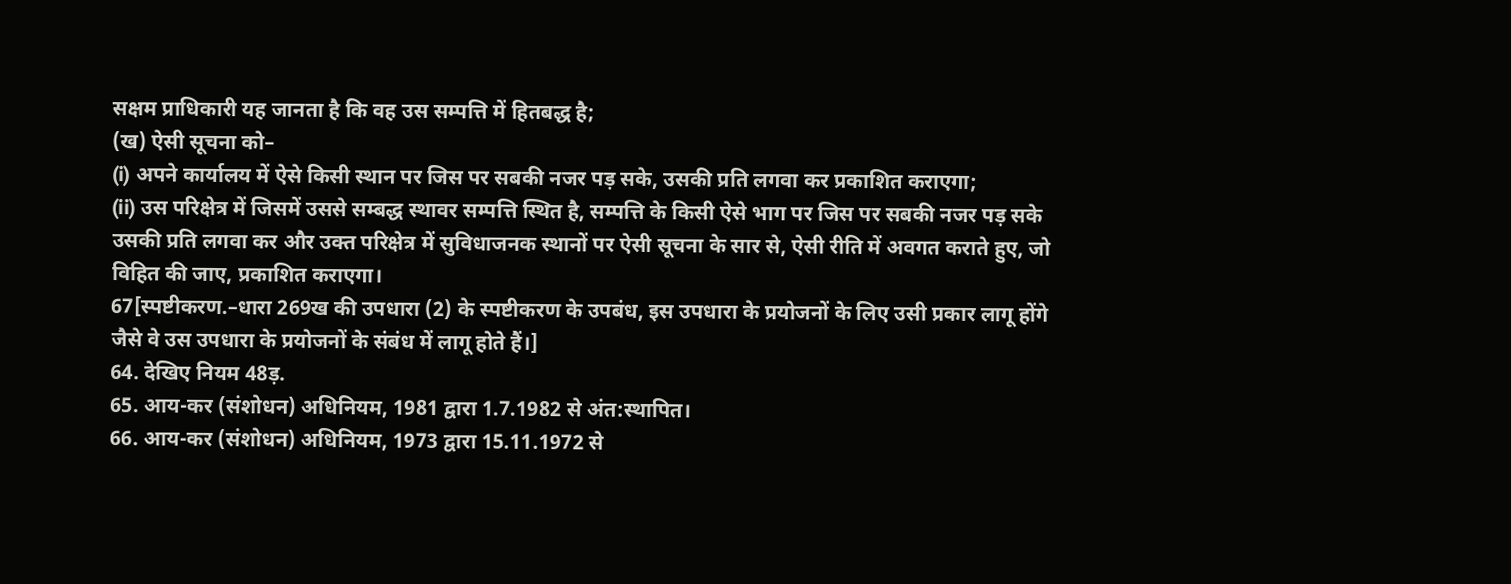सक्षम प्राधिकारी यह जानता है कि वह उस सम्पत्ति में हितबद्ध है;
(ख) ऐसी सूचना को–
(i) अपने कार्यालय में ऐसे किसी स्थान पर जिस पर सबकी नजर पड़ सके, उसकी प्रति लगवा कर प्रकाशित कराएगा;
(ii) उस परिक्षेत्र में जिसमें उससे सम्बद्ध स्थावर सम्पत्ति स्थित है, सम्पत्ति के किसी ऐसे भाग पर जिस पर सबकी नजर पड़ सके उसकी प्रति लगवा कर और उक्त परिक्षेत्र में सुविधाजनक स्थानों पर ऐसी सूचना के सार से, ऐसी रीति में अवगत कराते हुए, जो विहित की जाए, प्रकाशित कराएगा।
67[स्पष्टीकरण.–धारा 269ख की उपधारा (2) के स्पष्टीकरण के उपबंध, इस उपधारा के प्रयोजनों के लिए उसी प्रकार लागू होंगे जैसे वे उस उपधारा के प्रयोजनों के संबंध में लागू होते हैं।]
64. देखिए नियम 48ड़.
65. आय-कर (संशोधन) अधिनियम, 1981 द्वारा 1.7.1982 से अंत:स्थापित।
66. आय-कर (संशोधन) अधिनियम, 1973 द्वारा 15.11.1972 से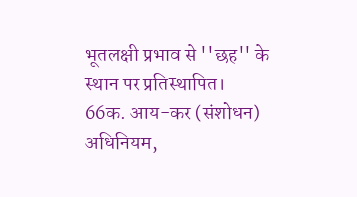भूतलक्षी प्रभाव से ''छह'' के स्थान पर प्रतिस्थापित।
66क. आय-कर (संशोधन) अधिनियम,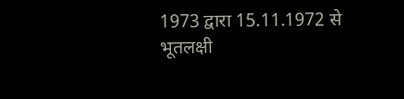1973 द्वारा 15.11.1972 से भूतलक्षी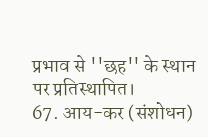प्रभाव से ''छह'' के स्थान पर प्रतिस्थापित।
67. आय-कर (संशोधन)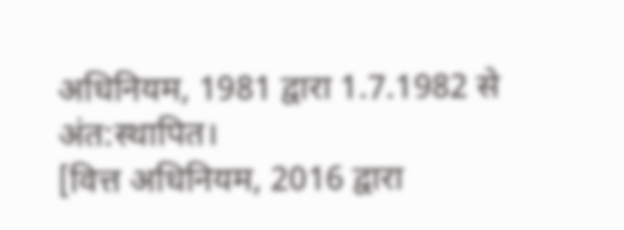अधिनियम, 1981 द्वारा 1.7.1982 से अंत:स्थापित।
[वित्त अधिनियम, 2016 द्वारा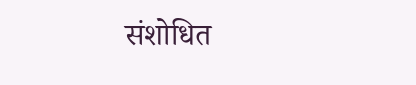संशोधित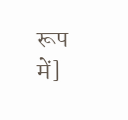रूप में]